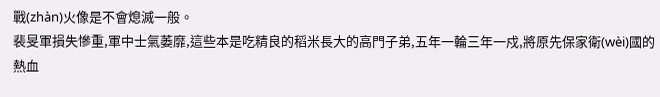戰(zhàn)火像是不會熄滅一般。
裴旻軍損失慘重,軍中士氣萎靡,這些本是吃精良的稻米長大的高門子弟,五年一輪三年一戍,將原先保家衛(wèi)國的熱血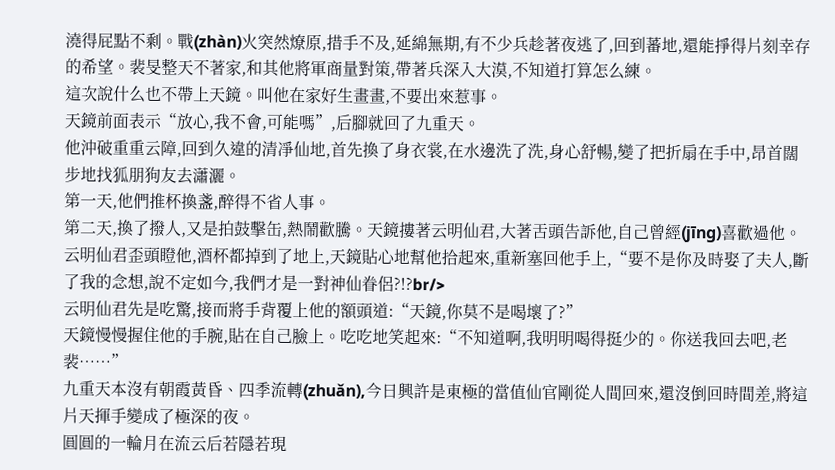澆得屁點不剩。戰(zhàn)火突然燎原,措手不及,延綿無期,有不少兵趁著夜逃了,回到蕃地,還能掙得片刻幸存的希望。裴旻整天不著家,和其他將軍商量對策,帶著兵深入大漠,不知道打算怎么練。
這次說什么也不帶上天鏡。叫他在家好生畫畫,不要出來惹事。
天鏡前面表示“放心,我不會,可能嗎”,后腳就回了九重天。
他沖破重重云障,回到久違的清凈仙地,首先換了身衣裳,在水邊洗了洗,身心舒暢,變了把折扇在手中,昂首闊步地找狐朋狗友去瀟灑。
第一天,他們推杯換盞,醉得不省人事。
第二天,換了撥人,又是拍鼓擊缶,熱鬧歡騰。天鏡摟著云明仙君,大著舌頭告訴他,自己曾經(jīng)喜歡過他。
云明仙君歪頭瞪他,酒杯都掉到了地上,天鏡貼心地幫他拾起來,重新塞回他手上,“要不是你及時娶了夫人,斷了我的念想,說不定如今,我們才是一對神仙眷侶?!?br/>
云明仙君先是吃驚,接而將手背覆上他的額頭道:“天鏡,你莫不是喝壞了?”
天鏡慢慢握住他的手腕,貼在自己臉上。吃吃地笑起來:“不知道啊,我明明喝得挺少的。你送我回去吧,老裴……”
九重天本沒有朝霞黃昏、四季流轉(zhuǎn),今日興許是東極的當值仙官剛從人間回來,還沒倒回時間差,將這片天揮手變成了極深的夜。
圓圓的一輪月在流云后若隱若現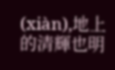(xiàn),地上的清輝也明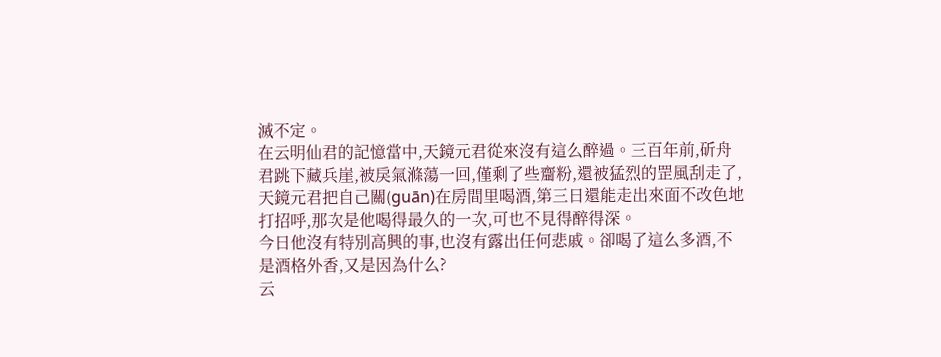滅不定。
在云明仙君的記憶當中,天鏡元君從來沒有這么醉過。三百年前,斫舟君跳下藏兵崖,被戾氣滌蕩一回,僅剩了些齏粉,還被猛烈的罡風刮走了,天鏡元君把自己關(guān)在房間里喝酒,第三日還能走出來面不改色地打招呼,那次是他喝得最久的一次,可也不見得醉得深。
今日他沒有特別高興的事,也沒有露出任何悲戚。卻喝了這么多酒,不是酒格外香,又是因為什么?
云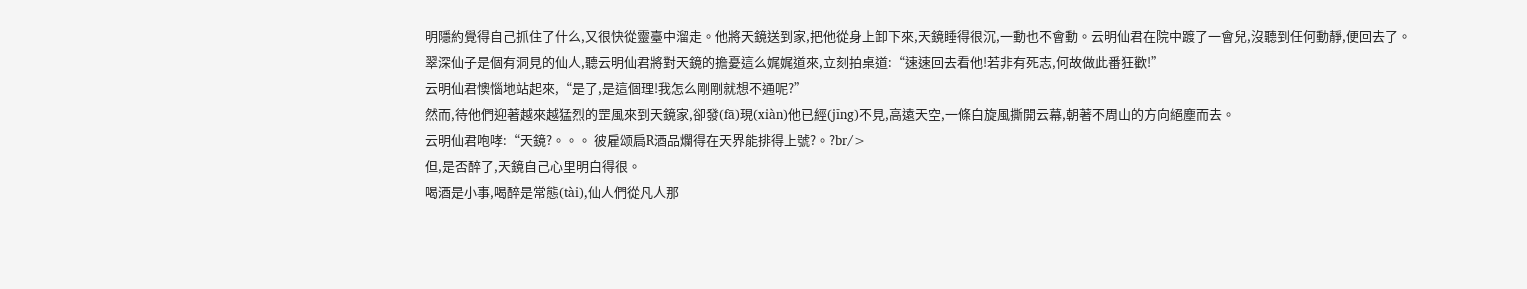明隱約覺得自己抓住了什么,又很快從靈臺中溜走。他將天鏡送到家,把他從身上卸下來,天鏡睡得很沉,一動也不會動。云明仙君在院中踱了一會兒,沒聽到任何動靜,便回去了。
翠深仙子是個有洞見的仙人,聽云明仙君將對天鏡的擔憂這么娓娓道來,立刻拍桌道:“速速回去看他!若非有死志,何故做此番狂歡!”
云明仙君懊惱地站起來,“是了,是這個理!我怎么剛剛就想不通呢?”
然而,待他們迎著越來越猛烈的罡風來到天鏡家,卻發(fā)現(xiàn)他已經(jīng)不見,高遠天空,一條白旋風撕開云幕,朝著不周山的方向絕塵而去。
云明仙君咆哮:“天鏡?。。。 彼雇颂扃R酒品爛得在天界能排得上號?。?br/>
但,是否醉了,天鏡自己心里明白得很。
喝酒是小事,喝醉是常態(tài),仙人們從凡人那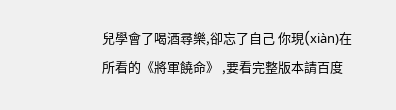兒學會了喝酒尋樂,卻忘了自己 你現(xiàn)在所看的《將軍饒命》 ,要看完整版本請百度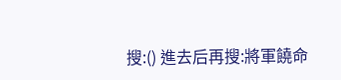搜:() 進去后再搜:將軍饒命